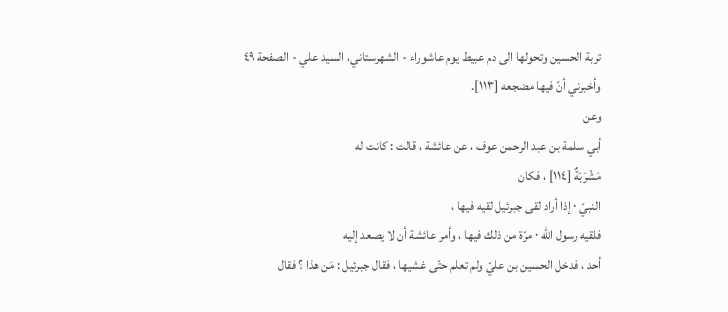تربة الحسین وتحولها الی دم عبیط یوم عاشوراء - الشهرستاني، السيد علي - الصفحة ٤٩
وأخبرني أنّ فيها مضجعه [١١٣].
وعن
أبي سلمة بن عبد الرحمن عوف ، عن عائشة ، قالت : كانت له
مَشْرَبَةٌ [١١٤] ، فكان
النبيّ ٠ إذا أراد لقى جبرئيل لقيه فيها ،
فلقيه رسول الله ٠ مرّة من ذلك فيها ، وأمر عائشة أن لا يصعد إليه
أحد ، فدخل الحسين بن عليّ ولم تعلم حتّى غشيها ، فقال جبرئيل : مَن هذا ؟ فقال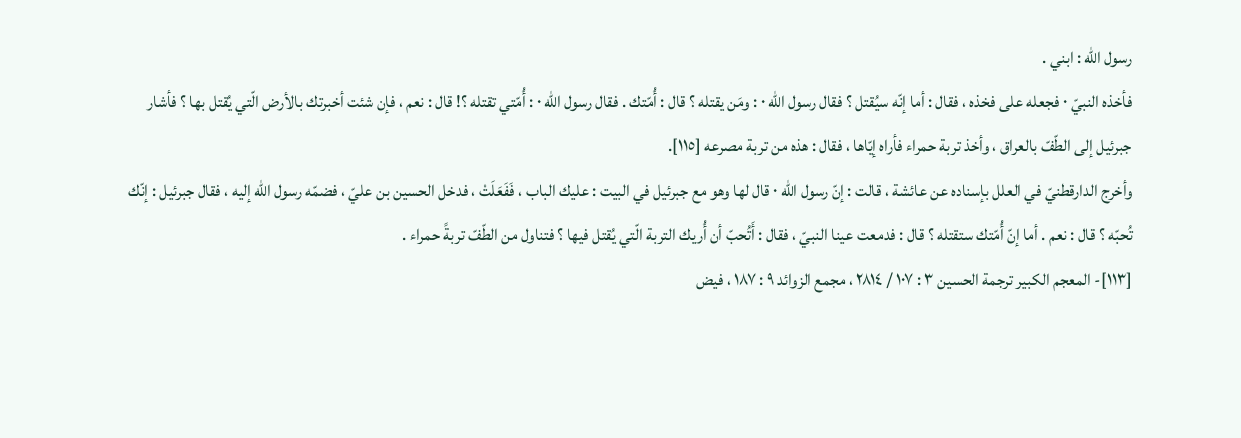رسول الله : ابني .
فأخذه النبيّ ٠ فجعله على فخذه ، فقال : أما إنّه سيُقتل ؟ فقال رسول الله ٠ : ومَن يقتله ؟ قال : أُمّتك . فقال رسول الله ٠ : أُمّتي تقتله ؟! قال : نعم ، فإن شئت أخبرتك بالأرض الّتي يُقتل بها ؟ فأشار جبرئيل إلى الطّفّ بالعراق ، وأخذ تربة حمراء فأراه إيّاها ، فقال : هذه من تربة مصرعه [١١٥].
وأخرج الدارقطنيّ في العلل بإسناده عن عائشة ، قالت : إنّ رسول الله ٠ قال لها وهو مع جبرئيل في البيت : عليك الباب ، فَفَعَلَتْ ، فدخل الحسين بن عليّ ، فضمّه رسول الله إليه ، فقال جبرئيل : إنّك تُحبّه ؟ قال : نعم . أما إنّ أُمّتك ستقتله ؟ قال : فدمعت عينا النبيّ ، فقال : أَتُحبّ أن أُريك التربة الّتي يُقتل فيها ؟ فتناول من الطّفّ تربةً حمراء .
[١١٣]- المعجم الكبير ترجمة الحسين ٣ : ١٠٧ / ٢٨١٤ ، مجمع الزوائد ٩ : ١٨٧ ، فيض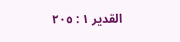القدير ١ : ٢٠٥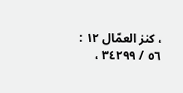، كنز العمّال ١٢ : ٥٦ / ٣٤٢٩٩ ،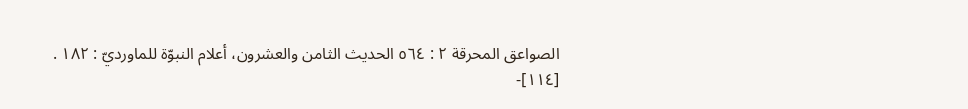الصواعق المحرقة ٢ : ٥٦٤ الحديث الثامن والعشرون، أعلام النبوّة للماورديّ : ١٨٢ .
[١١٤]-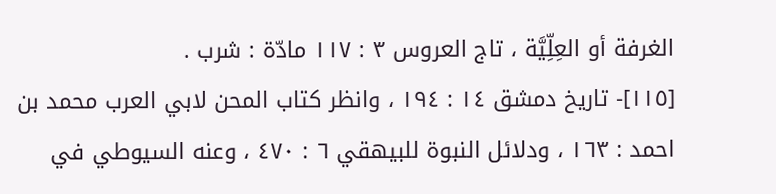الغرفة أو العِلِّيَّة ، تاج العروس ٣ : ١١٧ مادّة : شرب .
[١١٥]- تاريخ دمشق ١٤ : ١٩٤ ، وانظر كتاب المحن لابي العرب محمد بن احمد : ١٦٣ ، ودلائل النبوة للبيهقي ٦ : ٤٧٠ ، وعنه السيوطي في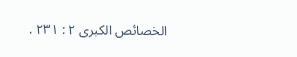الخصائص الكبرى ٢ : ٢٣١ .